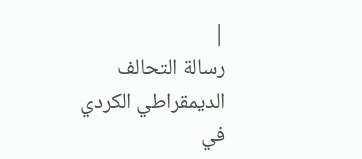|
رسالة التحالف الديمقراطي الكردي
في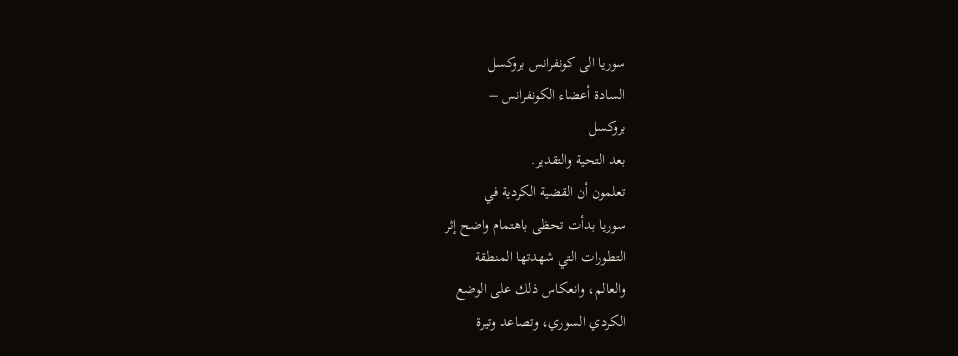سوريا الى كونفرانس بروكسل
السادة أعضاء الكونفرانس –
بروكسل
بعد التحية والتقدير.
تعلمون أن القضية الكردية في
سوريا بدأت تحظى باهتمام واضح إثر
التطورات التي شهدتها المنطقة
والعالم، وانعكاس ذلك على الوضع
الكردي السوري، وتصاعد وتيرة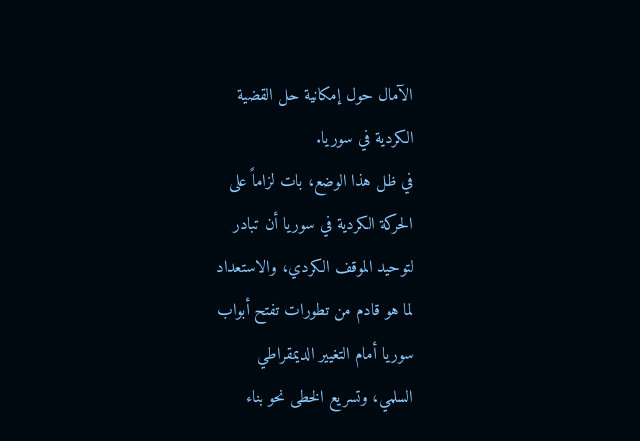الآمال حول إمكانية حل القضية
الكردية في سوريا.
في ظل هذا الوضع، بات لزاماً على
الحركة الكردية في سوريا أن تبادر
لتوحيد الموقف الكردي، والاستعداد
لما هو قادم من تطورات تفتح أبواب
سوريا أمام التغيير الديمقراطي
السلمي، وتسريع الخطى نحو بناء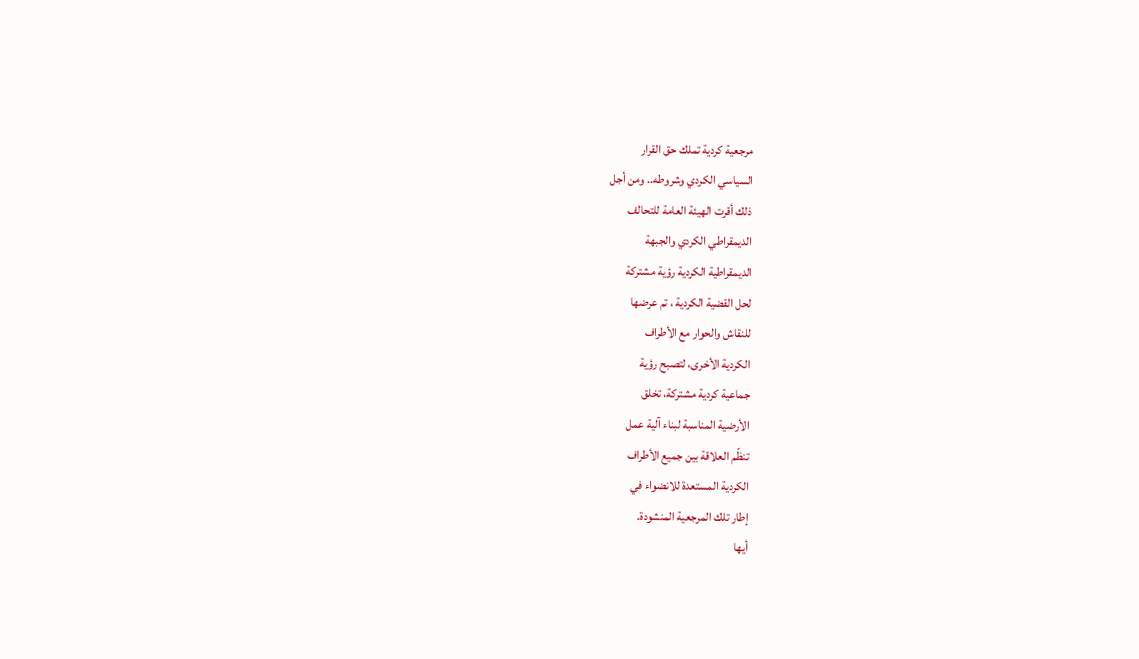مرجعية كردية تملك حق القرار
السياسي الكردي وشروطه.. ومن أجل
ذلك أقرت الهيئة العامة للتحالف
الديمقراطي الكردي والجبهة
الديمقراطية الكردية رؤية مشتركة
لحل القضية الكردية ، تم عرضها
للنقاش والحوار مع الأطراف
الكردية الأخرى، لتصبح رؤية
جماعية كردية مشتركة، تخلق
الأرضية المناسبة لبناء آلية عمل
تنظّم العلاقة بين جميع الأطراف
الكردية المستعدة للانضواء في
إطار تلك المرجعية المنشودة.
أيها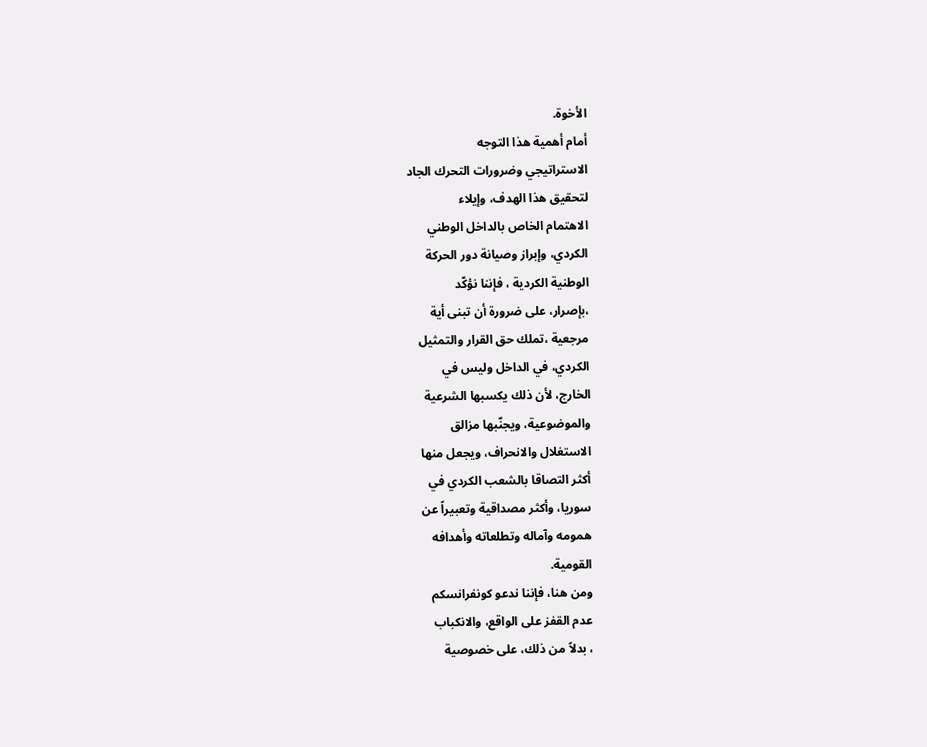الأخوة.
أمام أهمية هذا التوجه
الاستراتيجي وضرورات التحرك الجاد
لتحقيق هذا الهدف، وإيلاء
الاهتمام الخاص بالداخل الوطني
الكردي، وإبراز وصيانة دور الحركة
الوطنية الكردية ، فإننا نؤكّد
،بإصرار، على ضرورة أن تبنى أية
مرجعية ،تملك حق القرار والتمثيل
الكردي، في الداخل وليس في
الخارج، لأن ذلك يكسبها الشرعية
والموضوعية، ويجنّبها مزالق
الاستغلال والانحراف، ويجعل منها
أكثر التصاقا بالشعب الكردي في
سوريا، وأكثر مصداقية وتعبيراً عن
همومه وآماله وتطلعاته وأهدافه
القومية.
ومن هنا، فإننا ندعو كونفرانسكم
عدم القفز على الواقع، والانكباب
، بدلاً من ذلك، على خصوصية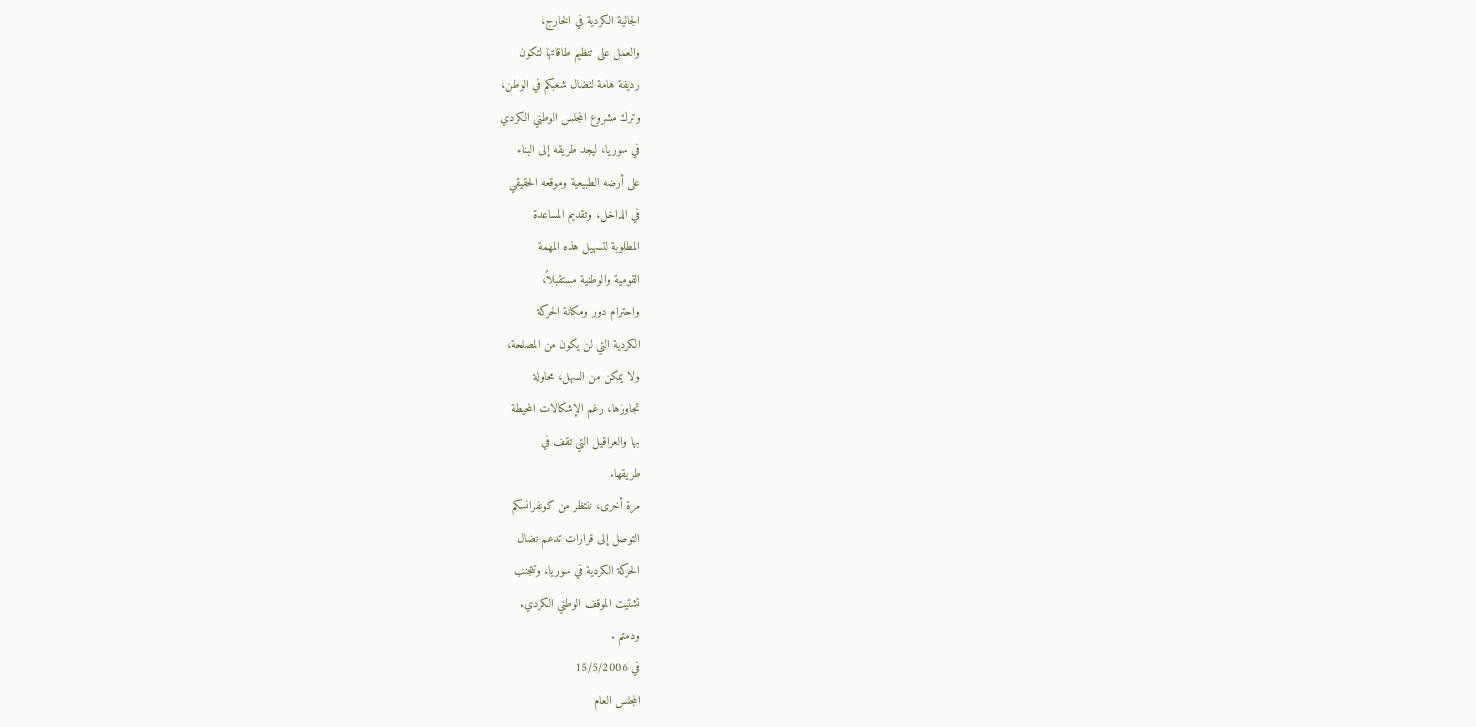الجالية الكردية في الخارج،
والعمل على تنظيم طاقاتها لتكون
رديفة هامة لنضال شعبكم في الوطن،
وترك مشروع المجلس الوطني الكردي
في سوريا، ليجد طريقه إلى البناء
على أرضه الطبيعية وموقعه الحقيقي
في الداخل، وتقديم المساعدة
المطلوبة لتسهيل هذه المهمة
القومية والوطنية مستقبلاً،
واحترام دور ومكانة الحركة
الكردية التي لن يكون من المصلحة،
ولا يمكن من السهل، محاولة
تجاوزها، رغم الإشكالات المحيطة
بها والعراقيل التي تقف في
طريقها.
مرة أخرى، ننتظر من كونفرانسكم
التوصل إلى قرارات تدعم نضال
الحركة الكردية في سوريا، وتتجنب
تشتيت الموقف الوطني الكردي.
ودمتم .
في 15/5/2006
المجلس العام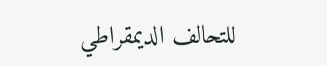للتحالف الديمقراطي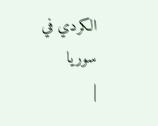الكردي في
سوريا
|